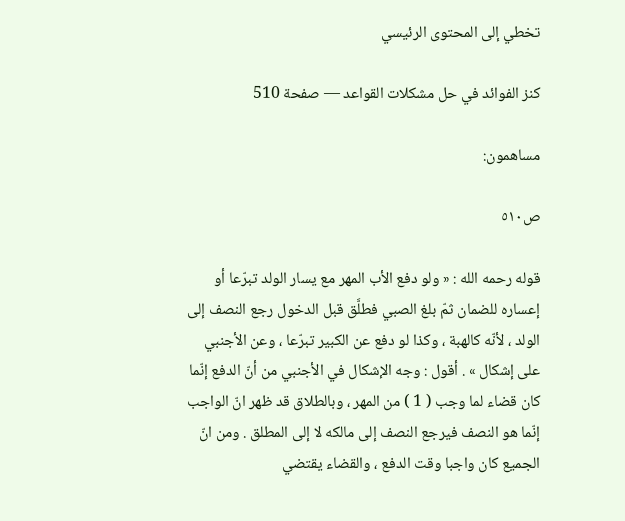تخطي إلى المحتوى الرئيسي

كنز الفوائد في حل مشكلات القواعد — صفحة 510

مساهمون:

ص٥١٠

قوله رحمه الله : « ولو دفع الأب المهر مع يسار الولد تبرّعا أو إعساره للضمان ثمّ بلغ الصبي فطلَّق قبل الدخول رجع النصف إلى الولد ، لأنّه كالهبة ، وكذا لو دفع عن الكبير تبرّعا ، وعن الأجنبي على إشكال » . أقول : وجه الإشكال في الأجنبي من أنّ الدفع إنّما كان قضاء لما وجب ( 1 ) من المهر ، وبالطلاق قد ظهر انّ الواجب إنّما هو النصف فيرجع النصف إلى مالكه لا إلى المطلق . ومن انّ الجميع كان واجبا وقت الدفع ، والقضاء يقتضي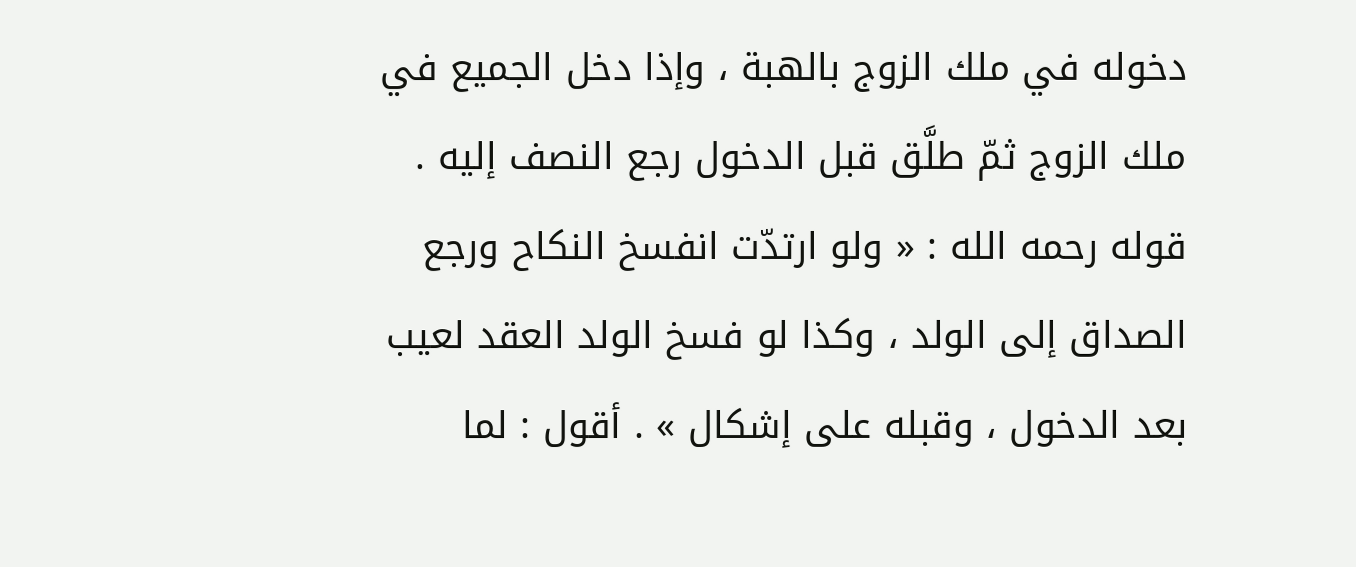دخوله في ملك الزوج بالهبة ، وإذا دخل الجميع في ملك الزوج ثمّ طلَّق قبل الدخول رجع النصف إليه . قوله رحمه الله : « ولو ارتدّت انفسخ النكاح ورجع الصداق إلى الولد ، وكذا لو فسخ الولد العقد لعيب بعد الدخول ، وقبله على إشكال » . أقول : لما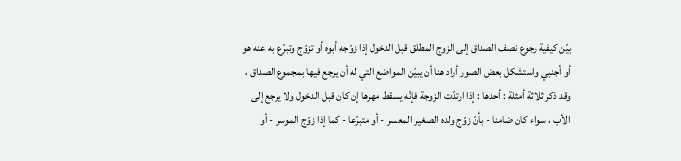بيّن كيفية رجوع نصف الصداق إلى الزوج المطلق قبل الدخول إذا زوّجه أبوه أو تزوّج وتبرّع به عنه هو أو أجنبي واستشكل بعض الصور أراد هنا أن يبيّن المواضع التي له أن يرجع فيها بمجموع الصداق ، وقد ذكر ثلاثة أمثلة : أحدها : إذا ارتدّت الزوجة فإنّه يسقط مهرها إن كان قبل الدخول ولا يرجع إلى الأب ، سواء كان ضامنا - بأنّ زوّج ولده الصغير المعسر - أو متبرّعا - كما إذا زوّج الموسر - أو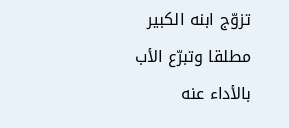تزوّج ابنه الكبير مطلقا وتبرّع الأب بالأداء عنه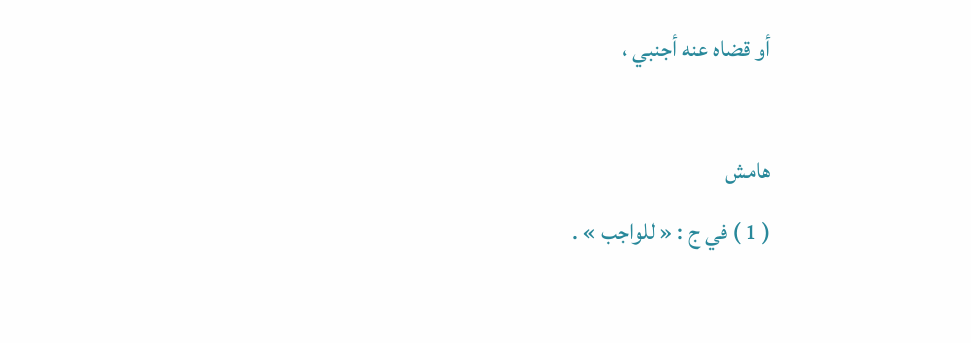أو قضاه عنه أجنبي ،

هامش
( 1 ) في ج : « للواجب » .